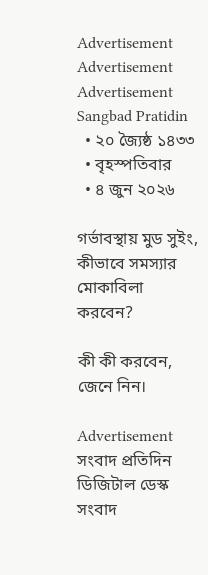Advertisement
Advertisement
Advertisement
Sangbad Pratidin
  • ২০ জ্যৈষ্ঠ ১৪৩৩
  • বৃহস্পতিবার
  • ৪ জুন ২০২৬

গর্ভাবস্থায় মুড সুইং, কীভাবে সমস্যার মোকাবিলা করবেন?

কী কী করবেন, জেনে নিন।

Advertisement
সংবাদ প্রতিদিন ডিজিটাল ডেস্ক
সংবাদ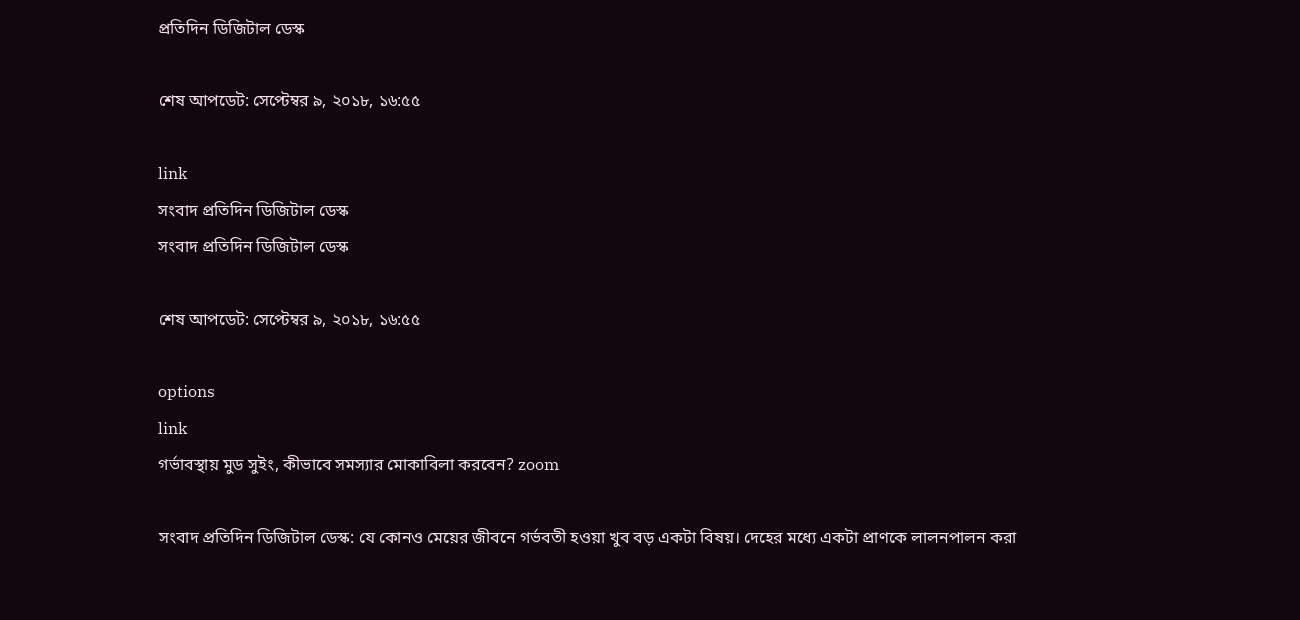প্রতিদিন ডিজিটাল ডেস্ক

শেষ আপডেট: সেপ্টেম্বর ৯, ২০১৮, ১৬:৫৫

link
সংবাদ প্রতিদিন ডিজিটাল ডেস্ক
সংবাদ প্রতিদিন ডিজিটাল ডেস্ক

শেষ আপডেট: সেপ্টেম্বর ৯, ২০১৮, ১৬:৫৫

options
link
গর্ভাবস্থায় মুড সুইং, কীভাবে সমস্যার মোকাবিলা করবেন? zoom

সংবাদ প্রতিদিন ডিজিটাল ডেস্ক: যে কোনও মেয়ের জীবনে গর্ভবতী হওয়া খুব বড় একটা বিষয়। দেহের মধ্যে একটা প্রাণকে লালনপালন করা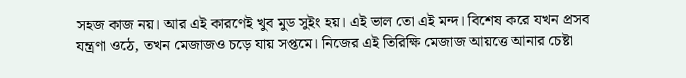সহজ কাজ নয়। আর এই কারণেই খুব মুড সুইং হয়। এই ভাল তো এই মন্দ। বিশেষ করে যখন প্রসব যন্ত্রণা ওঠে, তখন মেজাজও চড়ে যায় সপ্তমে। নিজের এই তিরিক্ষি মেজাজ আয়ত্তে আনার চেষ্টা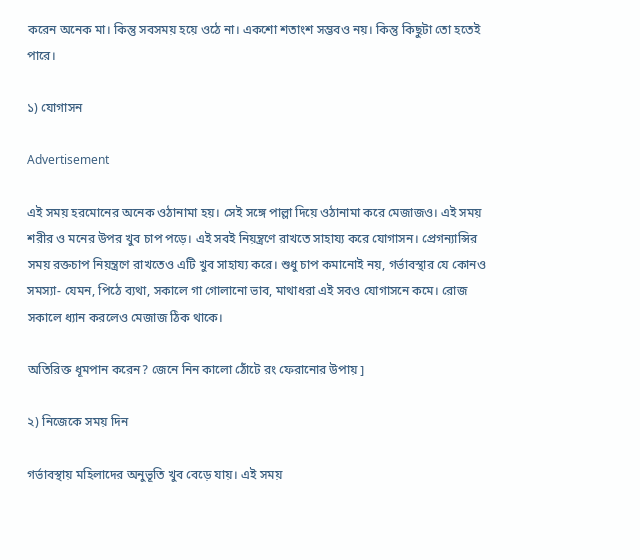করেন অনেক মা। কিন্তু সবসময় হয়ে ওঠে না। একশো শতাংশ সম্ভবও নয়। কিন্তু কিছুটা তো হতেই পারে।

১) যোগাসন

Advertisement

এই সময় হরমোনের অনেক ওঠানামা হয়। সেই সঙ্গে পাল্লা দিয়ে ওঠানামা করে মেজাজও। এই সময় শরীর ও মনের উপর খুব চাপ পড়ে। এই সবই নিয়ন্ত্রণে রাখতে সাহায্য করে যোগাসন। প্রেগন্যান্সির সময় রক্তচাপ নিয়ন্ত্রণে রাখতেও এটি খুব সাহায্য করে। শুধু চাপ কমানোই নয়, গর্ভাবস্থার যে কোনও সমস্যা- যেমন, পিঠে ব্যথা, সকালে গা গোলানো ভাব, মাথাধরা এই সবও যোগাসনে কমে। রোজ সকালে ধ্যান করলেও মেজাজ ঠিক থাকে।

অতিরিক্ত ধূমপান করেন? জেনে নিন কালো ঠোঁটে রং ফেরানোর উপায় ]

২) নিজেকে সময় দিন

গর্ভাবস্থায় মহিলাদের অনুভূতি খুব বেড়ে যায়। এই সময়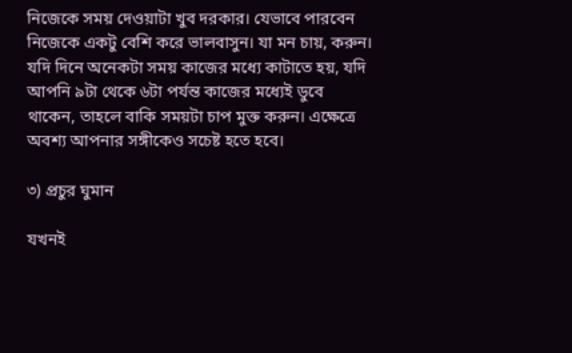নিজেকে সময় দেওয়াটা খুব দরকার। যেভাবে পারবেন নিজেকে একটু বেশি করে ভালবাসুন। যা মন চায়, করুন। যদি দিনে অনেকটা সময় কাজের মধ্যে কাটাতে হয়, যদি আপনি ৯টা থেকে ৬টা পর্যন্ত কাজের মধ্যেই ডুবে থাকেন, তাহলে বাকি সময়টা চাপ মুক্ত করুন। এক্ষেত্রে অবশ্য আপনার সঙ্গীকেও সচেষ্ট হতে হবে।

৩) প্রচুর ঘুমান

যখনই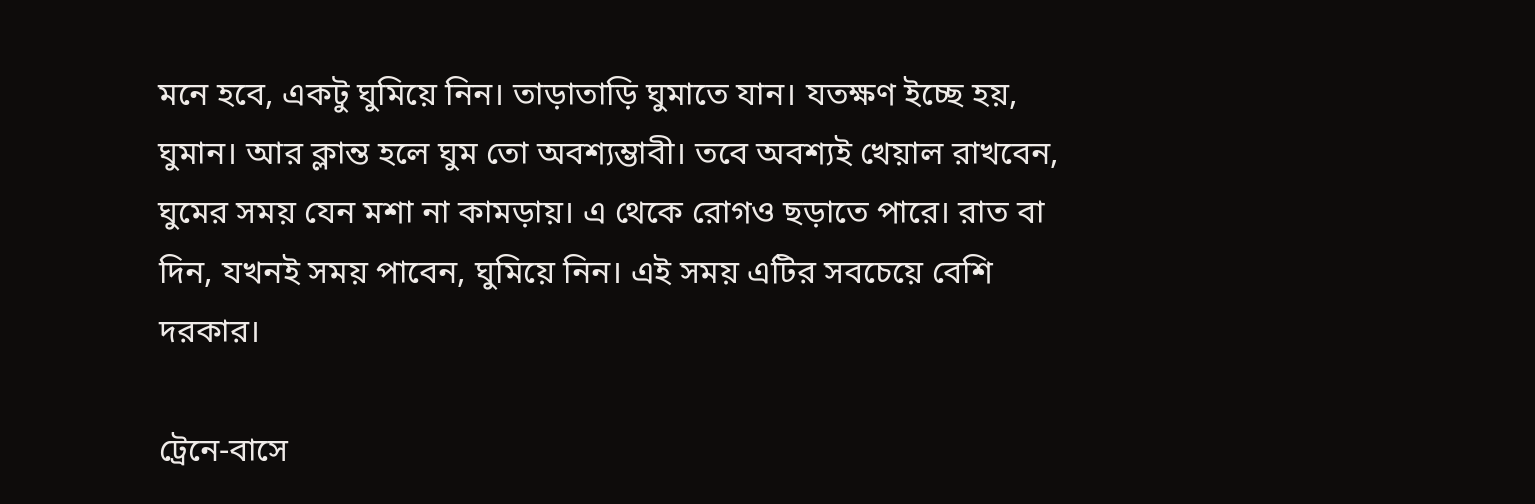মনে হবে, একটু ঘুমিয়ে নিন। তাড়াতাড়ি ঘুমাতে যান। যতক্ষণ ইচ্ছে হয়, ঘুমান। আর ক্লান্ত হলে ঘুম তো অবশ্যম্ভাবী। তবে অবশ্যই খেয়াল রাখবেন, ঘুমের সময় যেন মশা না কামড়ায়। এ থেকে রোগও ছড়াতে পারে। রাত বা দিন, যখনই সময় পাবেন, ঘুমিয়ে নিন। এই সময় এটির সবচেয়ে বেশি দরকার।

ট্রেনে-বাসে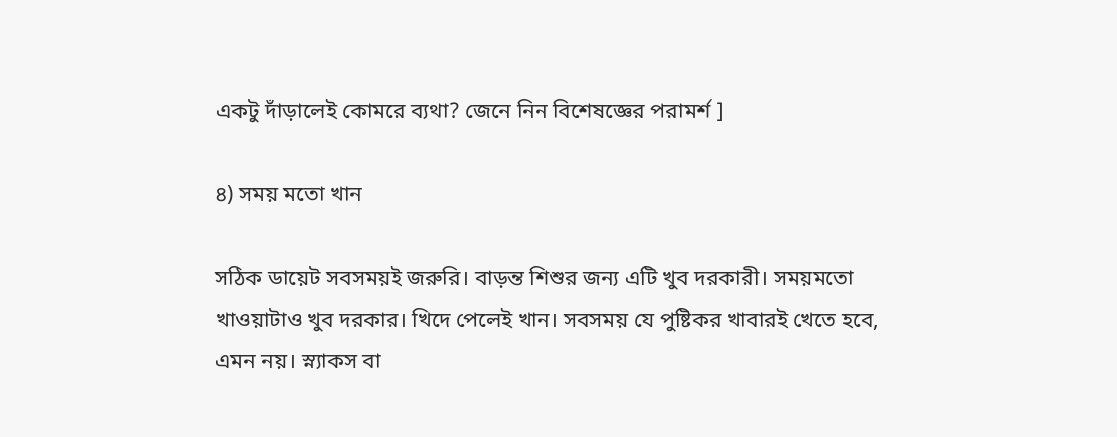একটু দাঁড়ালেই কোমরে ব্যথা? জেনে নিন বিশেষজ্ঞের পরামর্শ ]

৪) সময় মতো খান

সঠিক ডায়েট সবসময়ই জরুরি। বাড়ন্ত শিশুর জন্য এটি খুব দরকারী। সময়মতো খাওয়াটাও খুব দরকার। খিদে পেলেই খান। সবসময় যে পুষ্টিকর খাবারই খেতে হবে, এমন নয়। স্ন্যাকস বা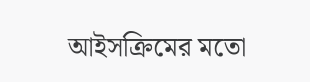আইসক্রিমের মতো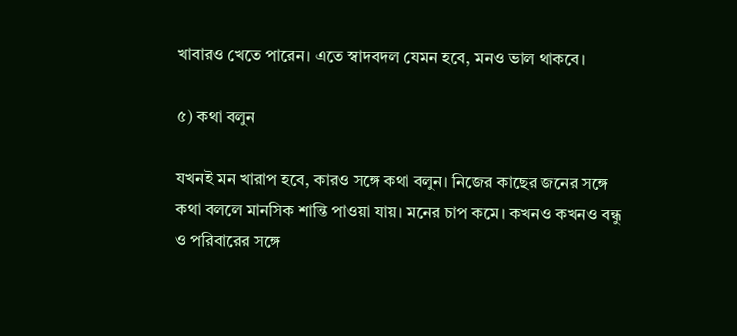খাবারও খেতে পারেন। এতে স্বাদবদল যেমন হবে, মনও ভাল থাকবে।

৫) কথা বলুন

যখনই মন খারাপ হবে, কারও সঙ্গে কথা বলুন। নিজের কাছের জনের সঙ্গে কথা বললে মানসিক শান্তি পাওয়া যায়। মনের চাপ কমে। কখনও কখনও বন্ধু ও পরিবারের সঙ্গে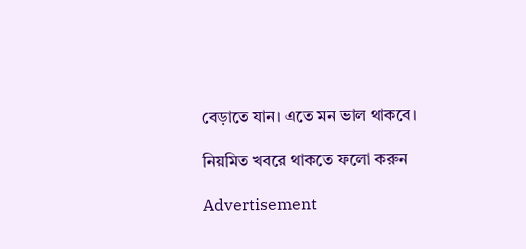বেড়াতে যান। এতে মন ভাল থাকবে।

নিয়মিত খবরে থাকতে ফলো করুন

Advertisement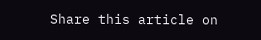Share this article on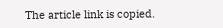The article link is copied.